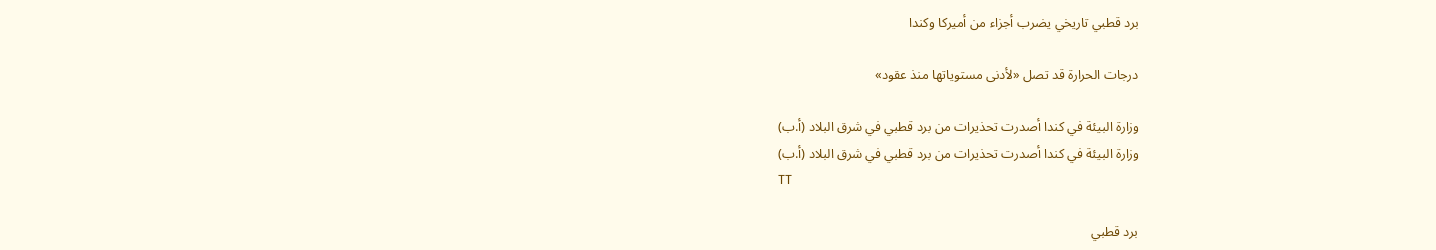برد قطبي تاريخي يضرب أجزاء من أميركا وكندا

درجات الحرارة قد تصل «لأدنى مستوياتها منذ عقود»

وزارة البيئة في كندا أصدرت تحذيرات من برد قطبي في شرق البلاد (أ.ب)
وزارة البيئة في كندا أصدرت تحذيرات من برد قطبي في شرق البلاد (أ.ب)
TT

برد قطبي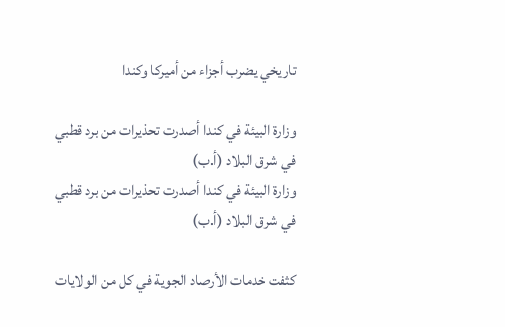تاريخي يضرب أجزاء من أميركا وكندا

وزارة البيئة في كندا أصدرت تحذيرات من برد قطبي في شرق البلاد (أ.ب)
وزارة البيئة في كندا أصدرت تحذيرات من برد قطبي في شرق البلاد (أ.ب)

كثفت خدمات الأرصاد الجوية في كل من الولايات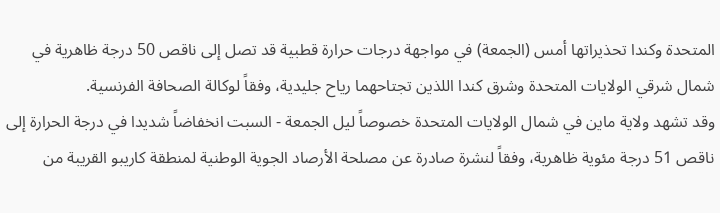المتحدة وكندا تحذيراتها أمس (الجمعة) في مواجهة درجات حرارة قطبية قد تصل إلى ناقص 50 درجة ظاهرية في شمال شرقي الولايات المتحدة وشرق كندا اللذين تجتاحهما رياح جليدية، وفقاً لوكالة الصحافة الفرنسية.
وقد تشهد ولاية ماين في شمال الولايات المتحدة خصوصاً ليل الجمعة - السبت انخفاضاً شديدا في درجة الحرارة إلى ناقص 51 درجة مئوية ظاهرية، وفقاً لنشرة صادرة عن مصلحة الأرصاد الجوية الوطنية لمنطقة كاريبو القريبة من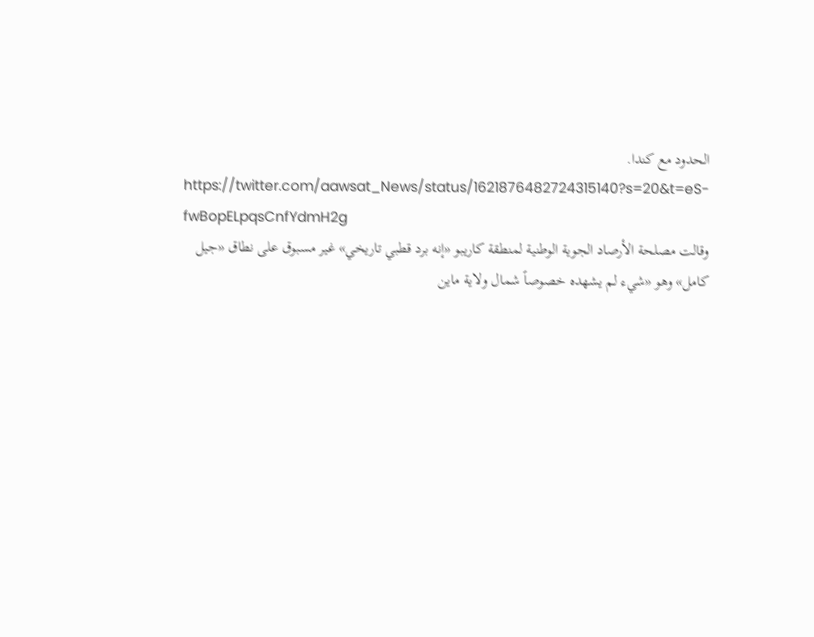الحدود مع كندا.
https://twitter.com/aawsat_News/status/1621876482724315140?s=20&t=eS-fwBopELpqsCnfYdmH2g
وقالت مصلحة الأرصاد الجوية الوطنية لمنطقة كاريبو «إنه برد قطبي تاريخي» غير مسبوق على نطاق «جيل كامل» وهو «شيء لم يشهده خصوصاً شمال ولاية ماين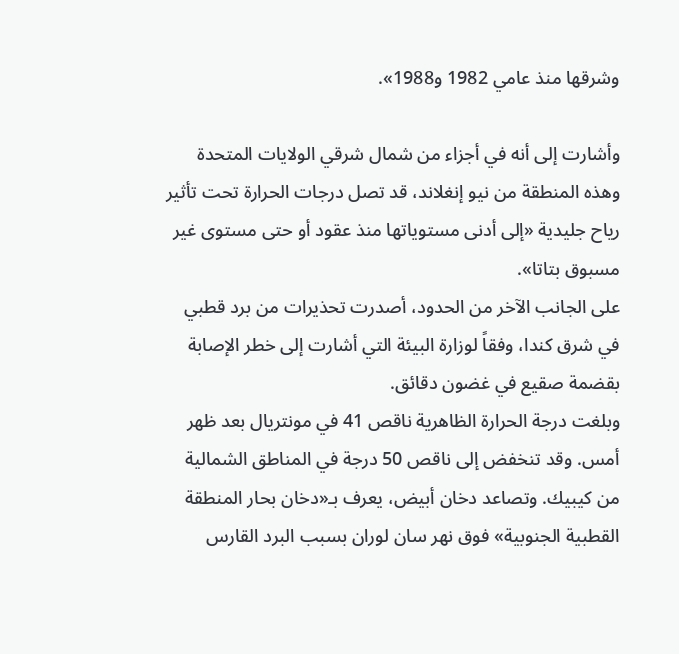وشرقها منذ عامي 1982 و1988».

وأشارت إلى أنه في أجزاء من شمال شرقي الولايات المتحدة وهذه المنطقة من نيو إنغلاند، قد تصل درجات الحرارة تحت تأثير رياح جليدية «إلى أدنى مستوياتها منذ عقود أو حتى مستوى غير مسبوق بتاتا».
على الجانب الآخر من الحدود، أصدرت تحذيرات من برد قطبي في شرق كندا، وفقاً لوزارة البيئة التي أشارت إلى خطر الإصابة بقضمة صقيع في غضون دقائق.
وبلغت درجة الحرارة الظاهرية ناقص 41 في مونتريال بعد ظهر أمس. وقد تنخفض إلى ناقص 50 درجة في المناطق الشمالية من كيبيك. وتصاعد دخان أبيض، يعرف بـ«دخان بحار المنطقة القطبية الجنوبية» فوق نهر سان لوران بسبب البرد القارس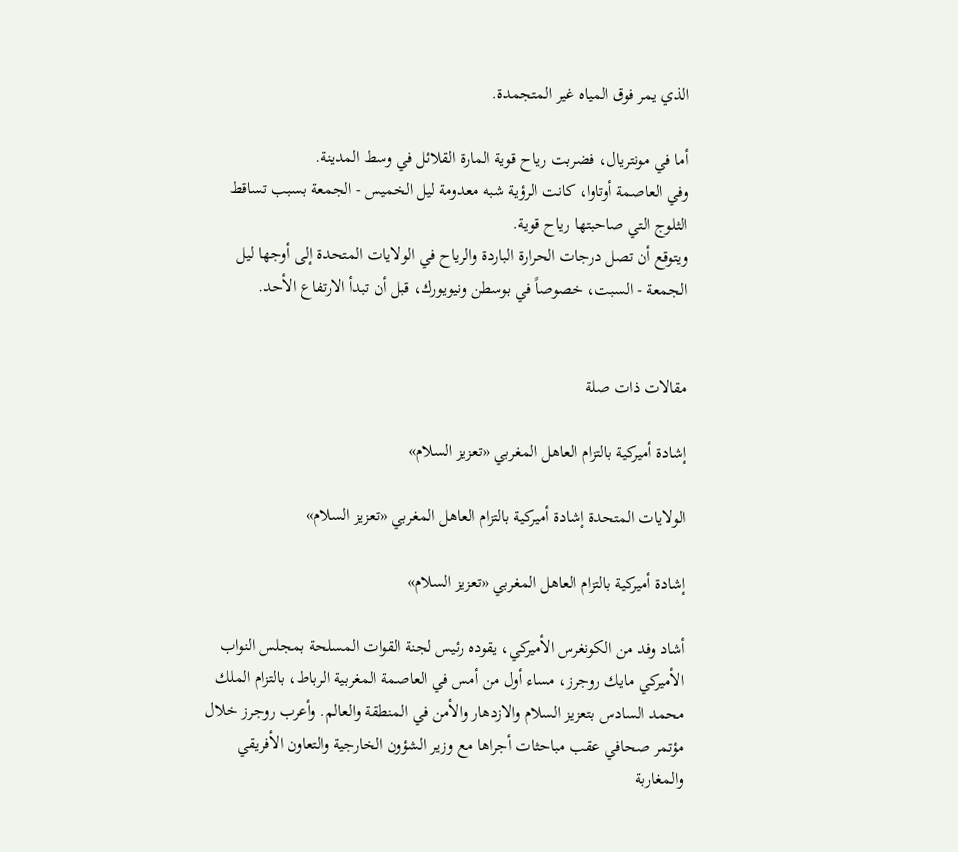الذي يمر فوق المياه غير المتجمدة.

أما في مونتريال، فضربت رياح قوية المارة القلائل في وسط المدينة.
وفي العاصمة أوتاوا، كانت الرؤية شبه معدومة ليل الخميس - الجمعة بسبب تساقط الثلوج التي صاحبتها رياح قوية.
ويتوقع أن تصل درجات الحرارة الباردة والرياح في الولايات المتحدة إلى أوجها ليل الجمعة - السبت، خصوصاً في بوسطن ونيويورك، قبل أن تبدأ الارتفاع الأحد.


مقالات ذات صلة

إشادة أميركية بالتزام العاهل المغربي «تعزيز السلام»

الولايات المتحدة إشادة أميركية بالتزام العاهل المغربي «تعزيز السلام»

إشادة أميركية بالتزام العاهل المغربي «تعزيز السلام»

أشاد وفد من الكونغرس الأميركي، يقوده رئيس لجنة القوات المسلحة بمجلس النواب الأميركي مايك روجرز، مساء أول من أمس في العاصمة المغربية الرباط، بالتزام الملك محمد السادس بتعزيز السلام والازدهار والأمن في المنطقة والعالم. وأعرب روجرز خلال مؤتمر صحافي عقب مباحثات أجراها مع وزير الشؤون الخارجية والتعاون الأفريقي والمغاربة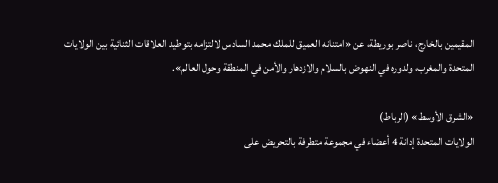المقيمين بالخارج، ناصر بوريطة، عن «امتنانه العميق للملك محمد السادس لالتزامه بتوطيد العلاقات الثنائية بين الولايات المتحدة والمغرب، ولدوره في النهوض بالسلام والازدهار والأمن في المنطقة وحول العالم».

«الشرق الأوسط» (الرباط)
الولايات المتحدة إدانة 4 أعضاء في مجموعة متطرفة بالتحريض على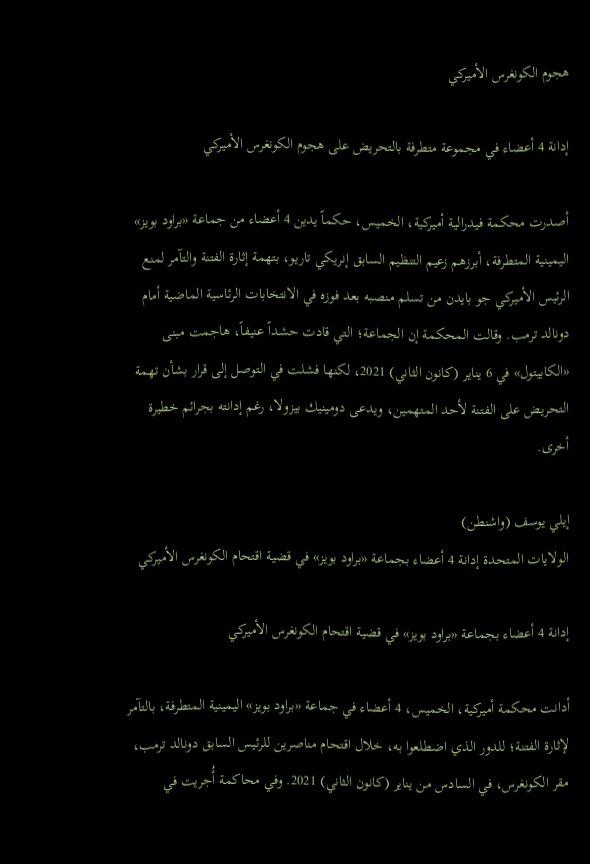هجوم الكونغرس الأميركي

إدانة 4 أعضاء في مجموعة متطرفة بالتحريض على هجوم الكونغرس الأميركي

أصدرت محكمة فيدرالية أميركية، الخميس، حكماً يدين 4 أعضاء من جماعة «براود بويز» اليمينية المتطرفة، أبرزهم زعيم التنظيم السابق إنريكي تاريو، بتهمة إثارة الفتنة والتآمر لمنع الرئيس الأميركي جو بايدن من تسلم منصبه بعد فوزه في الانتخابات الرئاسية الماضية أمام دونالد ترمب. وقالت المحكمة إن الجماعة؛ التي قادت حشداً عنيفاً، هاجمت مبنى «الكابيتول» في 6 يناير (كانون الثاني) 2021، لكنها فشلت في التوصل إلى قرار بشأن تهمة التحريض على الفتنة لأحد المتهمين، ويدعى دومينيك بيزولا، رغم إدانته بجرائم خطيرة أخرى.

إيلي يوسف (واشنطن)
الولايات المتحدة إدانة 4 أعضاء بجماعة «براود بويز» في قضية اقتحام الكونغرس الأميركي

إدانة 4 أعضاء بجماعة «براود بويز» في قضية اقتحام الكونغرس الأميركي

أدانت محكمة أميركية، الخميس، 4 أعضاء في جماعة «براود بويز» اليمينية المتطرفة، بالتآمر لإثارة الفتنة؛ للدور الذي اضطلعوا به، خلال اقتحام مناصرين للرئيس السابق دونالد ترمب، مقر الكونغرس، في السادس من يناير (كانون الثاني) 2021. وفي محاكمة أُجريت في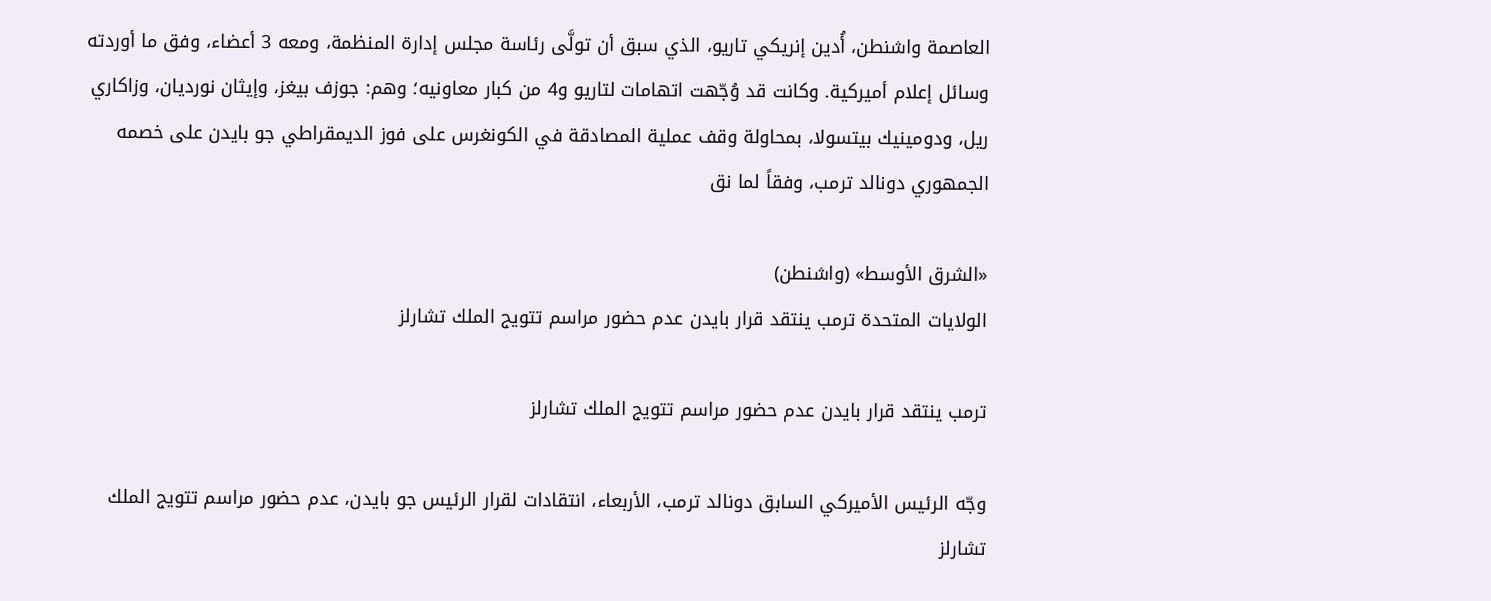العاصمة واشنطن، أُدين إنريكي تاريو، الذي سبق أن تولَّى رئاسة مجلس إدارة المنظمة، ومعه 3 أعضاء، وفق ما أوردته وسائل إعلام أميركية. وكانت قد وُجّهت اتهامات لتاريو و4 من كبار معاونيه؛ وهم: جوزف بيغز، وإيثان نورديان، وزاكاري ريل، ودومينيك بيتسولا، بمحاولة وقف عملية المصادقة في الكونغرس على فوز الديمقراطي جو بايدن على خصمه الجمهوري دونالد ترمب، وفقاً لما نق

«الشرق الأوسط» (واشنطن)
الولايات المتحدة ترمب ينتقد قرار بايدن عدم حضور مراسم تتويج الملك تشارلز

ترمب ينتقد قرار بايدن عدم حضور مراسم تتويج الملك تشارلز

وجّه الرئيس الأميركي السابق دونالد ترمب، الأربعاء، انتقادات لقرار الرئيس جو بايدن، عدم حضور مراسم تتويج الملك تشارلز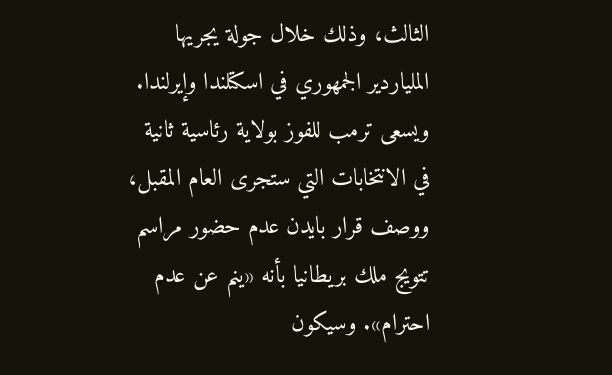الثالث، وذلك خلال جولة يجريها الملياردير الجمهوري في اسكتلندا وإيرلندا. ويسعى ترمب للفوز بولاية رئاسية ثانية في الانتخابات التي ستجرى العام المقبل، ووصف قرار بايدن عدم حضور مراسم تتويج ملك بريطانيا بأنه «ينم عن عدم احترام». وسيكون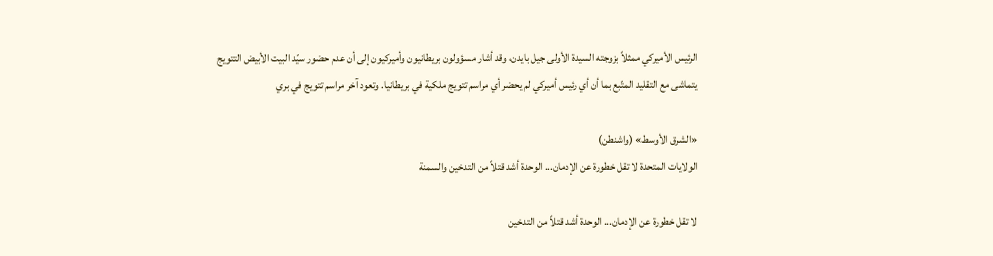الرئيس الأميركي ممثلاً بزوجته السيدة الأولى جيل بايدن، وقد أشار مسؤولون بريطانيون وأميركيون إلى أن عدم حضور سيّد البيت الأبيض التتويج يتماشى مع التقليد المتّبع بما أن أي رئيس أميركي لم يحضر أي مراسم تتويج ملكية في بريطانيا. وتعود آخر مراسم تتويج في بري

«الشرق الأوسط» (واشنطن)
الولايات المتحدة لا تقل خطورة عن الإدمان... الوحدة أشد قتلاً من التدخين والسمنة

لا تقل خطورة عن الإدمان... الوحدة أشد قتلاً من التدخين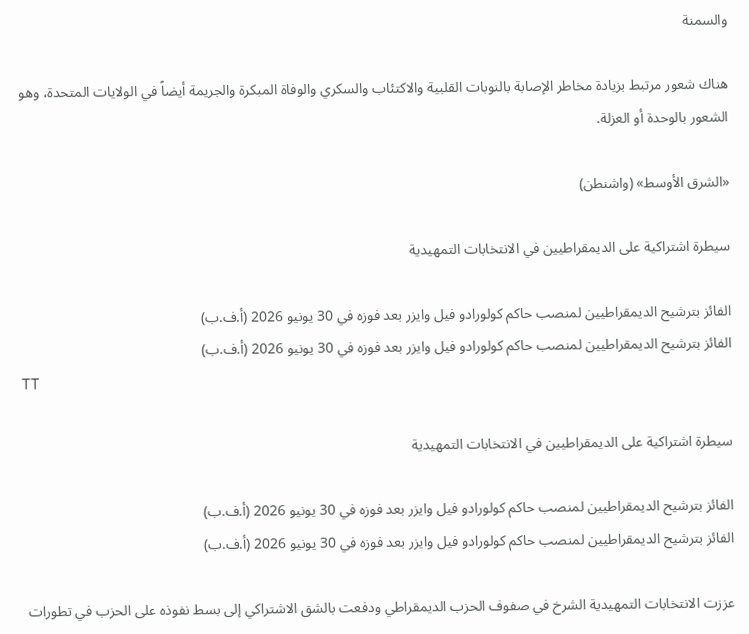والسمنة

هناك شعور مرتبط بزيادة مخاطر الإصابة بالنوبات القلبية والاكتئاب والسكري والوفاة المبكرة والجريمة أيضاً في الولايات المتحدة، وهو الشعور بالوحدة أو العزلة.

«الشرق الأوسط» (واشنطن)

سيطرة اشتراكية على الديمقراطيين في الانتخابات التمهيدية

الفائز بترشيح الديمقراطيين لمنصب حاكم كولورادو فيل وايزر بعد فوزه في 30 يونيو 2026 (أ.ف.ب)
الفائز بترشيح الديمقراطيين لمنصب حاكم كولورادو فيل وايزر بعد فوزه في 30 يونيو 2026 (أ.ف.ب)
TT

سيطرة اشتراكية على الديمقراطيين في الانتخابات التمهيدية

الفائز بترشيح الديمقراطيين لمنصب حاكم كولورادو فيل وايزر بعد فوزه في 30 يونيو 2026 (أ.ف.ب)
الفائز بترشيح الديمقراطيين لمنصب حاكم كولورادو فيل وايزر بعد فوزه في 30 يونيو 2026 (أ.ف.ب)

عززت الانتخابات التمهيدية الشرخ في صفوف الحزب الديمقراطي ودفعت بالشق الاشتراكي إلى بسط نفوذه على الحزب في تطورات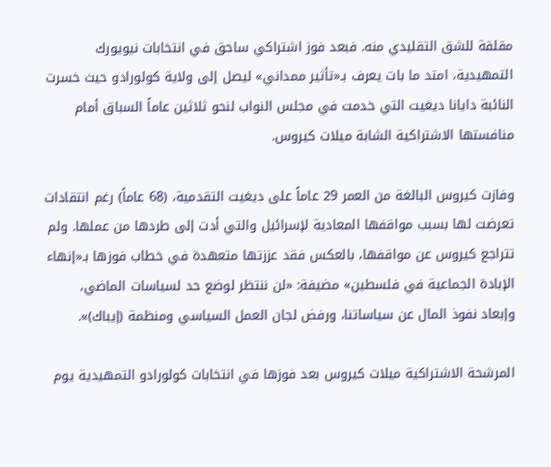مقلقة للشق التقليدي منه. فبعد فوز اشتراكي ساحق في انتخابات نيويورك التمهيدية، امتد ما بات يعرف بـ«تأثير ممداني» ليصل إلى ولاية كولورادو حيث خسرت النائبة دايانا ديغيت التي خدمت في مجلس النواب لنحو ثلاثين عاماً السباق أمام منافستها الاشتراكية الشابة ميلات كيروس.

وفازت كيروس البالغة من العمر 29 عاماً على ديغيت التقدمية، (68 عاماً) رغم انتقادات تعرضت لها بسبب مواقفها المعادية لإسرائيل والتي أدت إلى طردها من عملها. ولم تتراجع كيروس عن مواقفها، بالعكس فقد عززتها متعهدة في خطاب فوزها بـ«إنهاء الإبادة الجماعية في فلسطين» مضيفة: «لن ننتظر لوضع حد لسياسات الماضي، وإبعاد نفوذ المال عن سياساتنا، ورفض لجان العمل السياسي ومنظمة (إيباك)».

المرشحة الاشتراكية ميلات كيروس بعد فوزها في انتخابات كولورادو التمهيدية يوم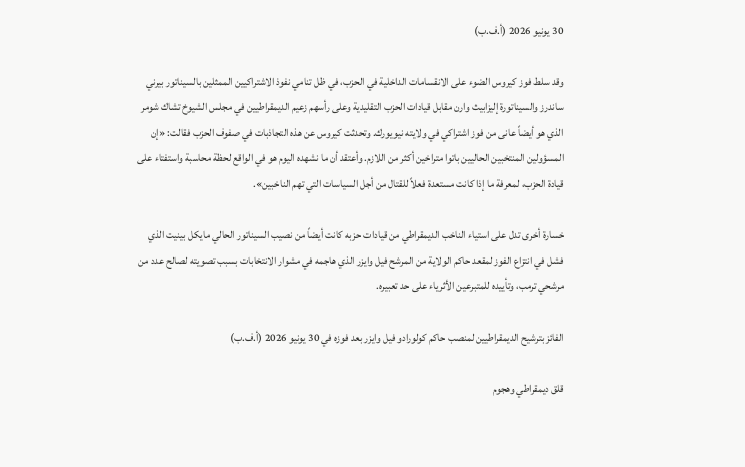30 يونيو 2026 (أ.ف.ب)

وقد سلط فوز كيروس الضوء على الانقسامات الداخلية في الحزب، في ظل تنامي نفوذ الاشتراكيين الممثلين بالسيناتور بيرني ساندرز والسيناتورة إليزابيث وارن مقابل قيادات الحزب التقليدية وعلى رأسهم زعيم الديمقراطيين في مجلس الشيوخ تشاك شومر الذي هو أيضاً عانى من فوز اشتراكي في ولايته نيويورك. وتحدثت كيروس عن هذه التجاذبات في صفوف الحزب فقالت: «إن المسؤولين المنتخبين الحاليين باتوا متراخين أكثر من اللازم. وأعتقد أن ما نشهده اليوم هو في الواقع لحظة محاسبة واستفتاء على قيادة الحزب، لمعرفة ما إذا كانت مستعدة فعلاً للقتال من أجل السياسات التي تهم الناخبين».

خسارة أخرى تدل على استياء الناخب الديمقراطي من قيادات حزبه كانت أيضاً من نصيب السيناتور الحالي مايكل بينيت الذي فشل في انتزاع الفوز لمقعد حاكم الولاية من المرشح فيل وايزر الذي هاجمه في مشوار الانتخابات بسبب تصويته لصالح عدد من مرشحي ترمب، وتأييده للمتبرعين الأثرياء على حد تعبيره.

الفائز بترشيح الديمقراطيين لمنصب حاكم كولورادو فيل وايزر بعد فوزه في 30 يونيو 2026 (أ.ف.ب)

قلق ديمقراطي وهجوم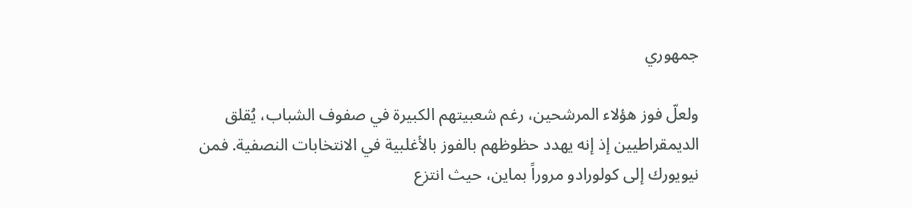جمهوري

ولعلّ فوز هؤلاء المرشحين، رغم شعبيتهم الكبيرة في صفوف الشباب، يُقلق الديمقراطيين إذ إنه يهدد حظوظهم بالفوز بالأغلبية في الانتخابات النصفية. فمن نيويورك إلى كولورادو مروراً بماين، حيث انتزع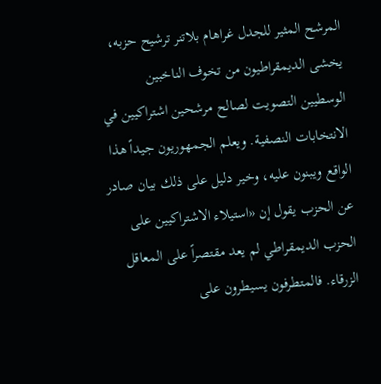المرشح المثير للجدل غراهام بلاتنر ترشيح حزبه، يخشى الديمقراطيون من تخوف الناخبين الوسطيين التصويت لصالح مرشحين اشتراكيين في الانتخابات النصفية. ويعلم الجمهوريون جيداً هذا الواقع ويبنون عليه، وخير دليل على ذلك بيان صادر عن الحزب يقول إن «استيلاء الاشتراكيين على الحزب الديمقراطي لم يعد مقتصراً على المعاقل الزرقاء. فالمتطرفون يسيطرون على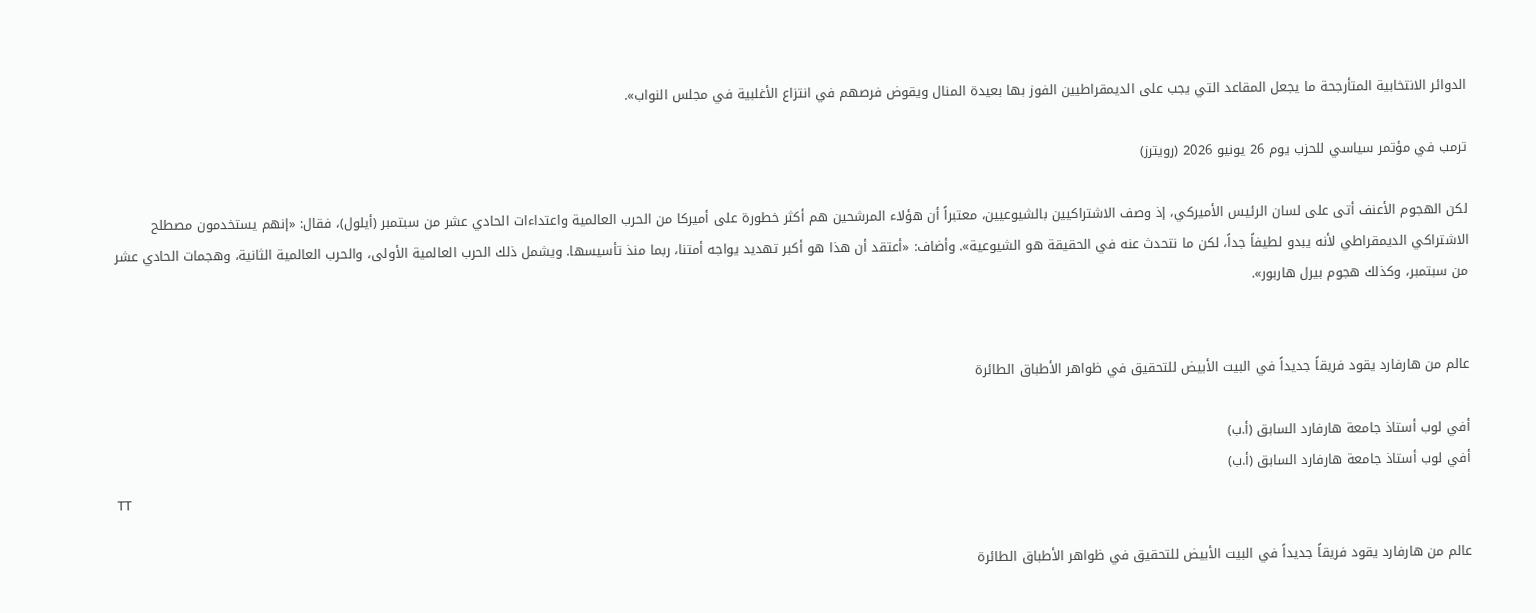الدوائر الانتخابية المتأرجحة ما يجعل المقاعد التي يجب على الديمقراطيين الفوز بها بعيدة المنال ويقوض فرصهم في انتزاع الأغلبية في مجلس النواب».

ترمب في مؤتمر سياسي للحزب يوم 26 يونيو 2026 (رويترز)

لكن الهجوم الأعنف أتى على لسان الرئيس الأميركي، إذ وصف الاشتراكيين بالشيوعيين، معتبراً أن هؤلاء المرشحين هم أكثر خطورة على أميركا من الحرب العالمية واعتداءات الحادي عشر من سبتمبر (أيلول)، فقال: «إنهم يستخدمون مصطلح الاشتراكي الديمقراطي لأنه يبدو لطيفاً جداً، لكن ما نتحدث عنه في الحقيقة هو الشيوعية». وأضاف: «أعتقد أن هذا هو أكبر تهديد يواجه أمتنا، ربما منذ تأسيسها. ويشمل ذلك الحرب العالمية الأولى، والحرب العالمية الثانية، وهجمات الحادي عشر من سبتمبر، وكذلك هجوم بيرل هاربور».


عالم من هارفارد يقود فريقاً جديداً في البيت الأبيض للتحقيق في ظواهر الأطباق الطائرة

أفي لوب أستاذ جامعة هارفارد السابق (أ.ب)
أفي لوب أستاذ جامعة هارفارد السابق (أ.ب)
TT

عالم من هارفارد يقود فريقاً جديداً في البيت الأبيض للتحقيق في ظواهر الأطباق الطائرة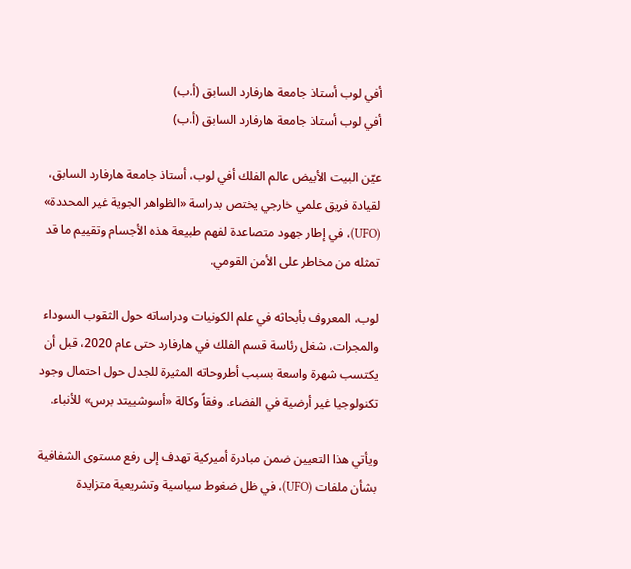أفي لوب أستاذ جامعة هارفارد السابق (أ.ب)
أفي لوب أستاذ جامعة هارفارد السابق (أ.ب)

عيّن البيت الأبيض عالم الفلك أفي لوب، أستاذ جامعة هارفارد السابق، لقيادة فريق علمي خارجي يختص بدراسة «الظواهر الجوية غير المحددة» (UFO)، في إطار جهود متصاعدة لفهم طبيعة هذه الأجسام وتقييم ما قد تمثله من مخاطر على الأمن القومي.

لوب، المعروف بأبحاثه في علم الكونيات ودراساته حول الثقوب السوداء والمجرات، شغل رئاسة قسم الفلك في هارفارد حتى عام 2020، قبل أن يكتسب شهرة واسعة بسبب أطروحاته المثيرة للجدل حول احتمال وجود تكنولوجيا غير أرضية في الفضاء. وفقاً وكالة «أسوشييتد برس» للأنباء.

ويأتي هذا التعيين ضمن مبادرة أميركية تهدف إلى رفع مستوى الشفافية بشأن ملفات (UFO)، في ظل ضغوط سياسية وتشريعية متزايدة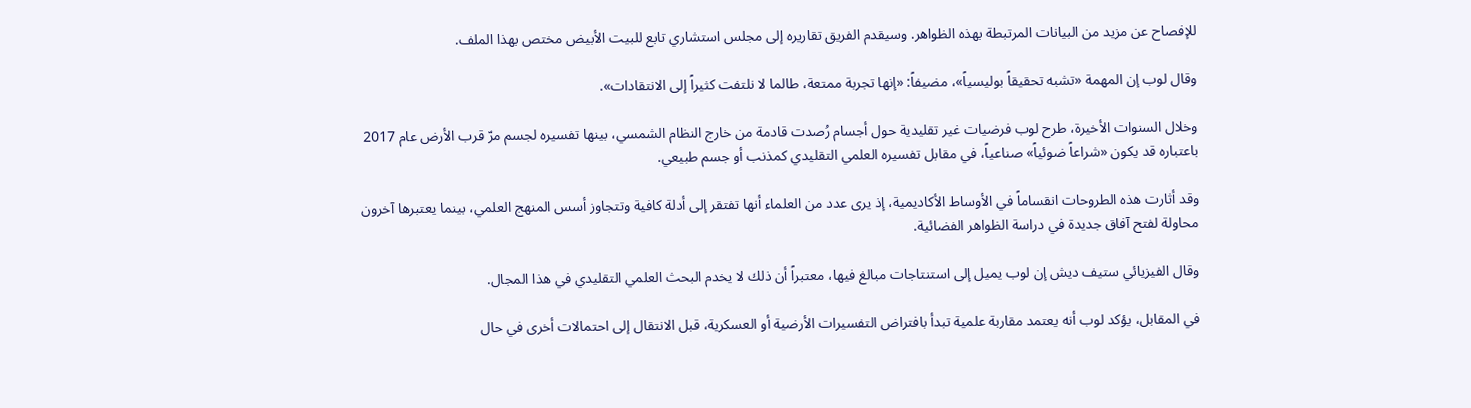للإفصاح عن مزيد من البيانات المرتبطة بهذه الظواهر. وسيقدم الفريق تقاريره إلى مجلس استشاري تابع للبيت الأبيض مختص بهذا الملف.

وقال لوب إن المهمة «تشبه تحقيقاً بوليسياً»، مضيفاً: «إنها تجربة ممتعة، طالما لا نلتفت كثيراً إلى الانتقادات».

وخلال السنوات الأخيرة، طرح لوب فرضيات غير تقليدية حول أجسام رُصدت قادمة من خارج النظام الشمسي، بينها تفسيره لجسم مرّ قرب الأرض عام 2017 باعتباره قد يكون «شراعاً ضوئياً» صناعياً، في مقابل تفسيره العلمي التقليدي كمذنب أو جسم طبيعي.

وقد أثارت هذه الطروحات انقساماً في الأوساط الأكاديمية، إذ يرى عدد من العلماء أنها تفتقر إلى أدلة كافية وتتجاوز أسس المنهج العلمي، بينما يعتبرها آخرون محاولة لفتح آفاق جديدة في دراسة الظواهر الفضائية.

وقال الفيزيائي ستيف ديش إن لوب يميل إلى استنتاجات مبالغ فيها، معتبراً أن ذلك لا يخدم البحث العلمي التقليدي في هذا المجال.

في المقابل، يؤكد لوب أنه يعتمد مقاربة علمية تبدأ بافتراض التفسيرات الأرضية أو العسكرية، قبل الانتقال إلى احتمالات أخرى في حال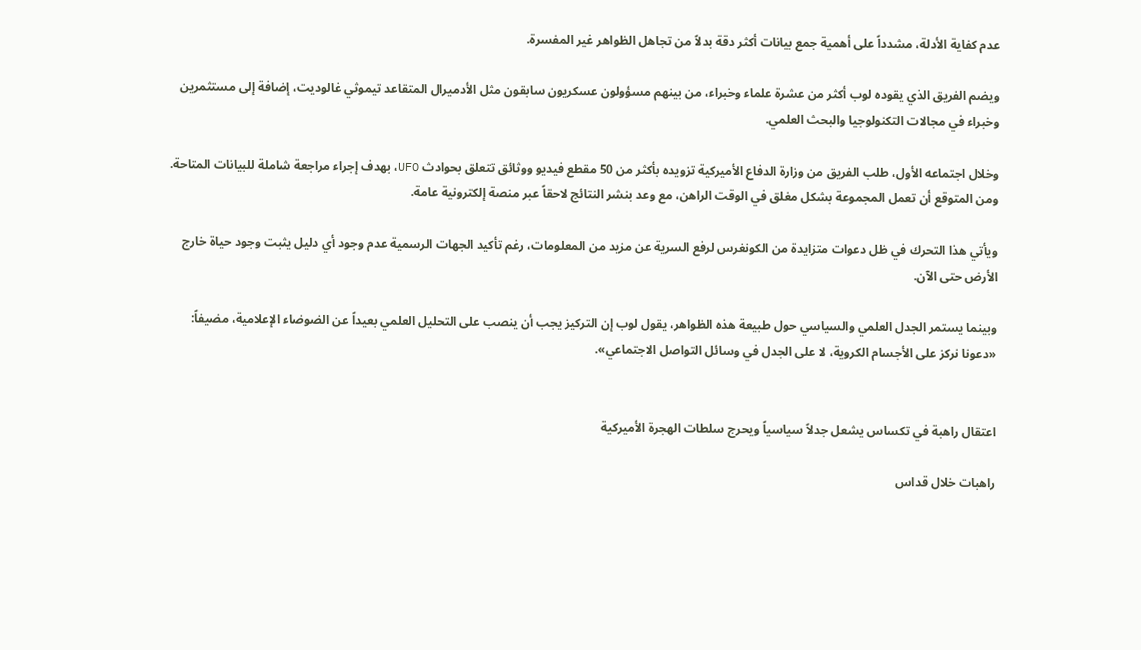عدم كفاية الأدلة، مشدداً على أهمية جمع بيانات أكثر دقة بدلاً من تجاهل الظواهر غير المفسرة.

ويضم الفريق الذي يقوده لوب أكثر من عشرة علماء وخبراء، من بينهم مسؤولون عسكريون سابقون مثل الأدميرال المتقاعد تيموثي غالوديت، إضافة إلى مستثمرين وخبراء في مجالات التكنولوجيا والبحث العلمي.

وخلال اجتماعه الأول، طلب الفريق من وزارة الدفاع الأميركية تزويده بأكثر من 50 مقطع فيديو ووثائق تتعلق بحوادث UFO، بهدف إجراء مراجعة شاملة للبيانات المتاحة. ومن المتوقع أن تعمل المجموعة بشكل مغلق في الوقت الراهن، مع وعد بنشر النتائج لاحقاً عبر منصة إلكترونية عامة.

ويأتي هذا التحرك في ظل دعوات متزايدة من الكونغرس لرفع السرية عن مزيد من المعلومات، رغم تأكيد الجهات الرسمية عدم وجود أي دليل يثبت وجود حياة خارج الأرض حتى الآن.

وبينما يستمر الجدل العلمي والسياسي حول طبيعة هذه الظواهر، يقول لوب إن التركيز يجب أن ينصب على التحليل العلمي بعيداً عن الضوضاء الإعلامية، مضيفاً: «دعونا نركز على الأجسام الكروية، لا على الجدل في وسائل التواصل الاجتماعي».


اعتقال راهبة في تكساس يشعل جدلاً سياسياً ويحرج سلطات الهجرة الأميركية

راهبات خلال قداس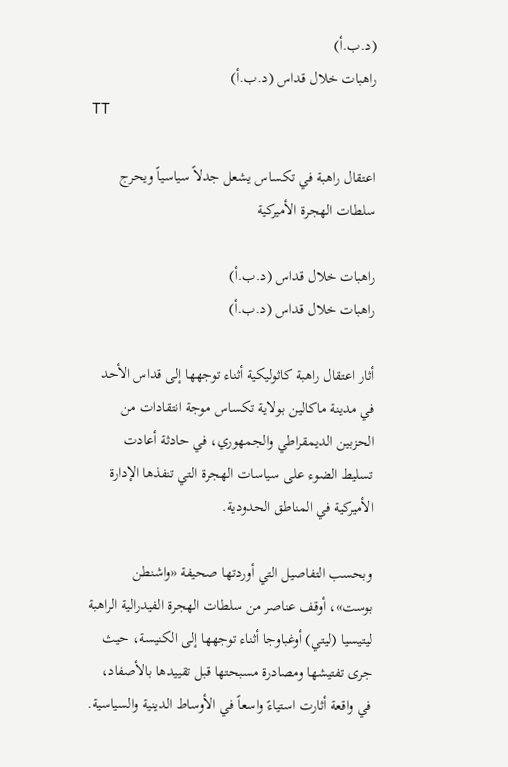(د.ب.أ)
راهبات خلال قداس (د.ب.أ)
TT

اعتقال راهبة في تكساس يشعل جدلاً سياسياً ويحرج سلطات الهجرة الأميركية

راهبات خلال قداس (د.ب.أ)
راهبات خلال قداس (د.ب.أ)

أثار اعتقال راهبة كاثوليكية أثناء توجهها إلى قداس الأحد في مدينة ماكالين بولاية تكساس موجة انتقادات من الحزبين الديمقراطي والجمهوري، في حادثة أعادت تسليط الضوء على سياسات الهجرة التي تنفذها الإدارة الأميركية في المناطق الحدودية.

وبحسب التفاصيل التي أوردتها صحيفة «واشنطن بوست»، أوقف عناصر من سلطات الهجرة الفيدرالية الراهبة ليتيسيا (ليتي) أوغباوجا أثناء توجهها إلى الكنيسة، حيث جرى تفتيشها ومصادرة مسبحتها قبل تقييدها بالأصفاد، في واقعة أثارت استياءً واسعاً في الأوساط الدينية والسياسية.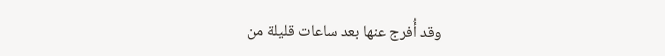وقد أُفرج عنها بعد ساعات قليلة من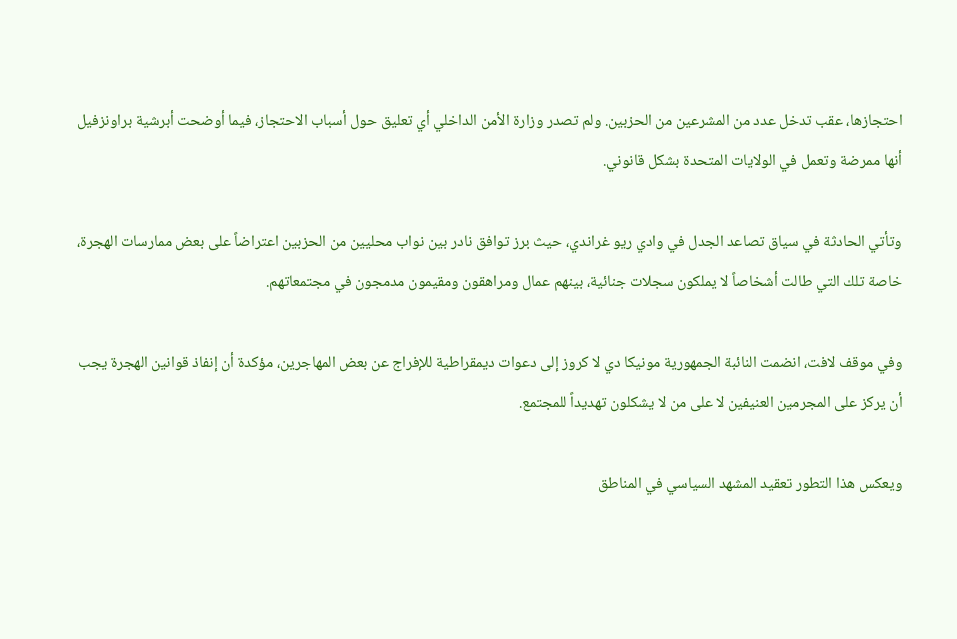احتجازها، عقب تدخل عدد من المشرعين من الحزبين. ولم تصدر وزارة الأمن الداخلي أي تعليق حول أسباب الاحتجاز، فيما أوضحت أبرشية براونزفيل أنها ممرضة وتعمل في الولايات المتحدة بشكل قانوني.

وتأتي الحادثة في سياق تصاعد الجدل في وادي ريو غراندي، حيث برز توافق نادر بين نواب محليين من الحزبين اعتراضاً على بعض ممارسات الهجرة، خاصة تلك التي طالت أشخاصاً لا يملكون سجلات جنائية، بينهم عمال ومراهقون ومقيمون مدمجون في مجتمعاتهم.

وفي موقف لافت، انضمت النائبة الجمهورية مونيكا دي لا كروز إلى دعوات ديمقراطية للإفراج عن بعض المهاجرين، مؤكدة أن إنفاذ قوانين الهجرة يجب أن يركز على المجرمين العنيفين لا على من لا يشكلون تهديداً للمجتمع.

ويعكس هذا التطور تعقيد المشهد السياسي في المناطق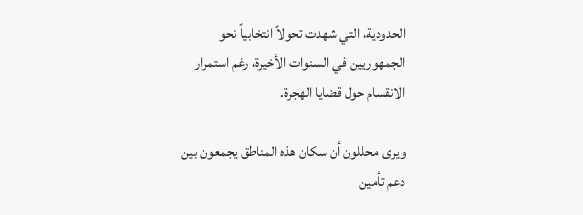الحدودية، التي شهدت تحولاً انتخابياً نحو الجمهوريين في السنوات الأخيرة، رغم استمرار الانقسام حول قضايا الهجرة.

ويرى محللون أن سكان هذه المناطق يجمعون بين دعم تأمين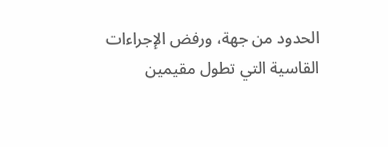الحدود من جهة، ورفض الإجراءات القاسية التي تطول مقيمين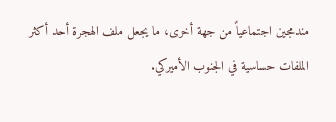مندمجين اجتماعياً من جهة أخرى، ما يجعل ملف الهجرة أحد أكثر الملفات حساسية في الجنوب الأميركي.